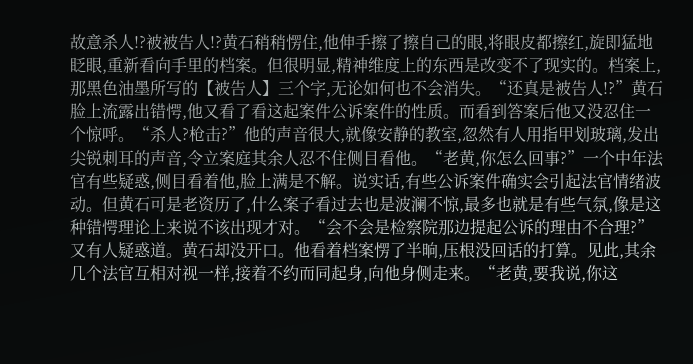故意杀人!?被被告人!?黄石稍稍愣住,他伸手擦了擦自己的眼,将眼皮都擦红,旋即猛地眨眼,重新看向手里的档案。但很明显,精神维度上的东西是改变不了现实的。档案上,那黑色油墨所写的【被告人】三个字,无论如何也不会消失。“还真是被告人!?”黄石脸上流露出错愕,他又看了看这起案件公诉案件的性质。而看到答案后他又没忍住一个惊呼。“杀人?枪击?”他的声音很大,就像安静的教室,忽然有人用指甲划玻璃,发出尖锐刺耳的声音,令立案庭其余人忍不住侧目看他。“老黄,你怎么回事?”一个中年法官有些疑惑,侧目看着他,脸上满是不解。说实话,有些公诉案件确实会引起法官情绪波动。但黄石可是老资历了,什么案子看过去也是波澜不惊,最多也就是有些气氛,像是这种错愕理论上来说不该出现才对。“会不会是检察院那边提起公诉的理由不合理?”又有人疑惑道。黄石却没开口。他看着档案愣了半晌,压根没回话的打算。见此,其余几个法官互相对视一样,接着不约而同起身,向他身侧走来。“老黄,要我说,你这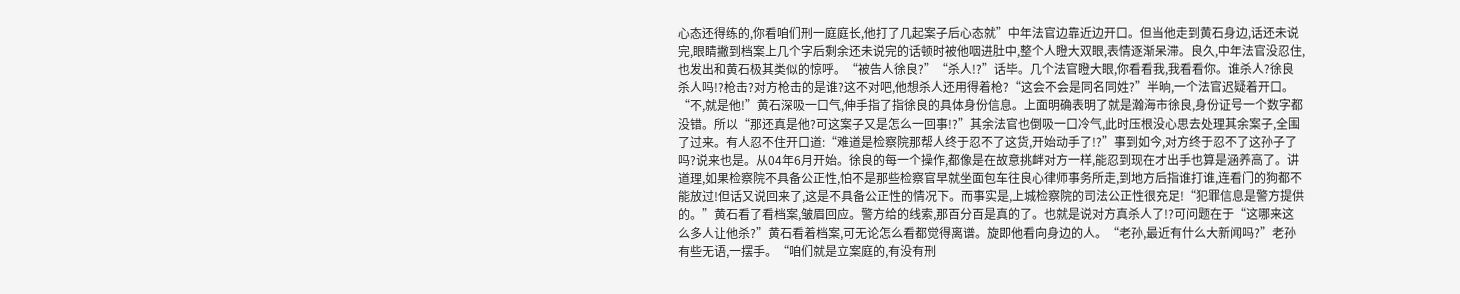心态还得练的,你看咱们刑一庭庭长,他打了几起案子后心态就”中年法官边靠近边开口。但当他走到黄石身边,话还未说完,眼睛撇到档案上几个字后剩余还未说完的话顿时被他咽进肚中,整个人瞪大双眼,表情逐渐呆滞。良久,中年法官没忍住,也发出和黄石极其类似的惊呼。“被告人徐良?”“杀人!?”话毕。几个法官瞪大眼,你看看我,我看看你。谁杀人?徐良杀人吗!?枪击?对方枪击的是谁?这不对吧,他想杀人还用得着枪?“这会不会是同名同姓?”半晌,一个法官迟疑着开口。“不,就是他!”黄石深吸一口气,伸手指了指徐良的具体身份信息。上面明确表明了就是瀚海市徐良,身份证号一个数字都没错。所以“那还真是他?可这案子又是怎么一回事!?”其余法官也倒吸一口冷气,此时压根没心思去处理其余案子,全围了过来。有人忍不住开口道:“难道是检察院那帮人终于忍不了这货,开始动手了!?”事到如今,对方终于忍不了这孙子了吗?说来也是。从04年6月开始。徐良的每一个操作,都像是在故意挑衅对方一样,能忍到现在才出手也算是涵养高了。讲道理,如果检察院不具备公正性,怕不是那些检察官早就坐面包车往良心律师事务所走,到地方后指谁打谁,连看门的狗都不能放过!但话又说回来了,这是不具备公正性的情况下。而事实是,上城检察院的司法公正性很充足!“犯罪信息是警方提供的。”黄石看了看档案,皱眉回应。警方给的线索,那百分百是真的了。也就是说对方真杀人了!?可问题在于“这哪来这么多人让他杀?”黄石看着档案,可无论怎么看都觉得离谱。旋即他看向身边的人。“老孙,最近有什么大新闻吗?”老孙有些无语,一摆手。“咱们就是立案庭的,有没有刑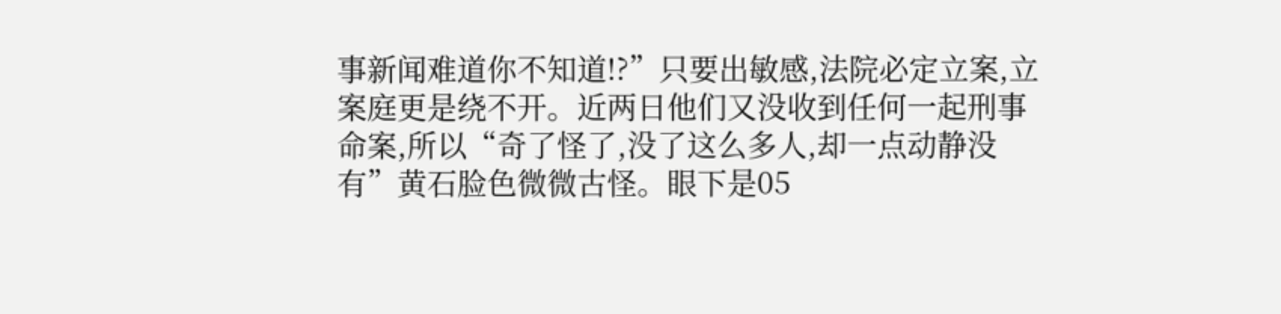事新闻难道你不知道!?”只要出敏感,法院必定立案,立案庭更是绕不开。近两日他们又没收到任何一起刑事命案,所以“奇了怪了,没了这么多人,却一点动静没有”黄石脸色微微古怪。眼下是05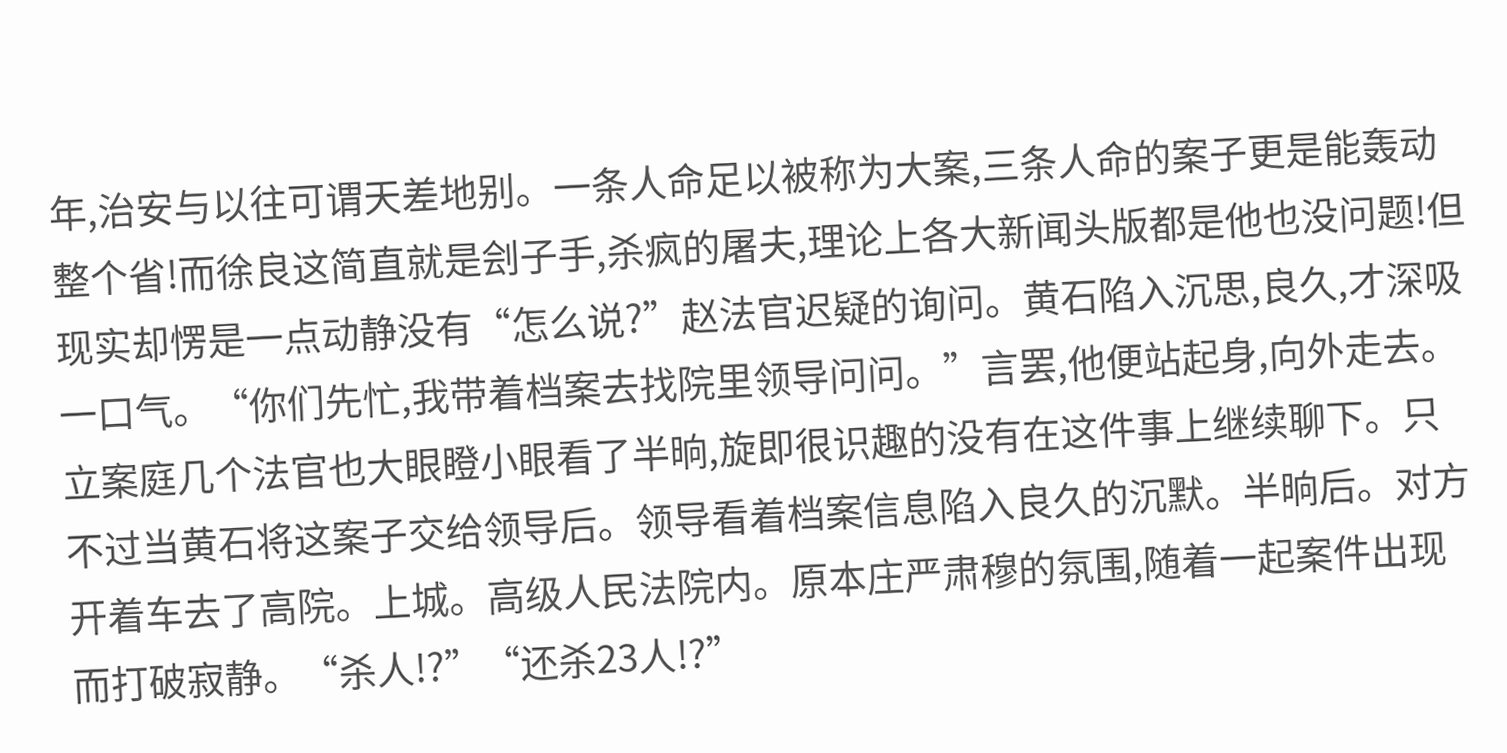年,治安与以往可谓天差地别。一条人命足以被称为大案,三条人命的案子更是能轰动整个省!而徐良这简直就是刽子手,杀疯的屠夫,理论上各大新闻头版都是他也没问题!但现实却愣是一点动静没有“怎么说?”赵法官迟疑的询问。黄石陷入沉思,良久,才深吸一口气。“你们先忙,我带着档案去找院里领导问问。”言罢,他便站起身,向外走去。立案庭几个法官也大眼瞪小眼看了半晌,旋即很识趣的没有在这件事上继续聊下。只不过当黄石将这案子交给领导后。领导看着档案信息陷入良久的沉默。半晌后。对方开着车去了高院。上城。高级人民法院内。原本庄严肃穆的氛围,随着一起案件出现而打破寂静。“杀人!?”“还杀23人!?”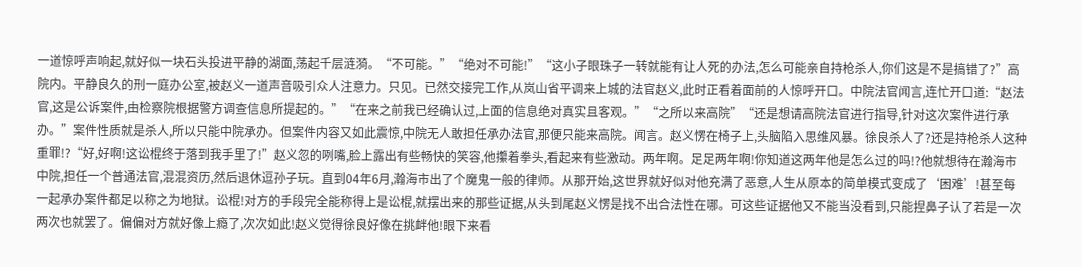一道惊呼声响起,就好似一块石头投进平静的湖面,荡起千层涟漪。“不可能。”“绝对不可能!”“这小子眼珠子一转就能有让人死的办法,怎么可能亲自持枪杀人,你们这是不是搞错了?”高院内。平静良久的刑一庭办公室,被赵义一道声音吸引众人注意力。只见。已然交接完工作,从岚山省平调来上城的法官赵义,此时正看着面前的人惊呼开口。中院法官闻言,连忙开口道:“赵法官,这是公诉案件,由检察院根据警方调查信息所提起的。”“在来之前我已经确认过,上面的信息绝对真实且客观。”“之所以来高院”“还是想请高院法官进行指导,针对这次案件进行承办。”案件性质就是杀人,所以只能中院承办。但案件内容又如此震惊,中院无人敢担任承办法官,那便只能来高院。闻言。赵义愣在椅子上,头脑陷入思维风暴。徐良杀人了?还是持枪杀人这种重罪!?“好,好啊!这讼棍终于落到我手里了!”赵义忽的咧嘴,脸上露出有些畅快的笑容,他攥着拳头,看起来有些激动。两年啊。足足两年啊!你知道这两年他是怎么过的吗!?他就想待在瀚海市中院,担任一个普通法官,混混资历,然后退休逗孙子玩。直到04年6月,瀚海市出了个魔鬼一般的律师。从那开始,这世界就好似对他充满了恶意,人生从原本的简单模式变成了‘困难’!甚至每一起承办案件都足以称之为地狱。讼棍!对方的手段完全能称得上是讼棍,就摆出来的那些证据,从头到尾赵义愣是找不出合法性在哪。可这些证据他又不能当没看到,只能捏鼻子认了若是一次两次也就罢了。偏偏对方就好像上瘾了,次次如此!赵义觉得徐良好像在挑衅他!眼下来看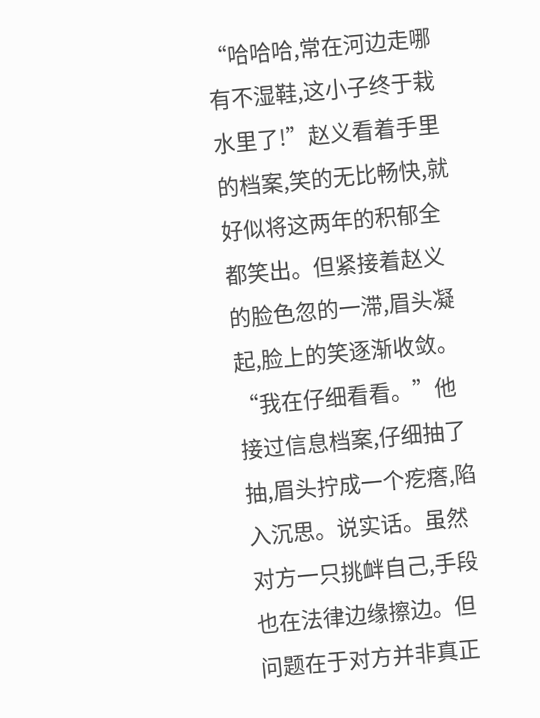“哈哈哈,常在河边走哪有不湿鞋,这小子终于栽水里了!”赵义看着手里的档案,笑的无比畅快,就好似将这两年的积郁全都笑出。但紧接着赵义的脸色忽的一滞,眉头凝起,脸上的笑逐渐收敛。“我在仔细看看。”他接过信息档案,仔细抽了抽,眉头拧成一个疙瘩,陷入沉思。说实话。虽然对方一只挑衅自己,手段也在法律边缘擦边。但问题在于对方并非真正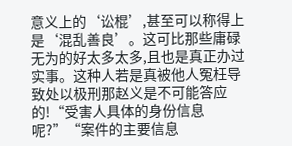意义上的‘讼棍’,甚至可以称得上是‘混乱善良’。这可比那些庸碌无为的好太多太多,且也是真正办过实事。这种人若是真被他人冤枉导致处以极刑那赵义是不可能答应的!“受害人具体的身份信息呢?”“案件的主要信息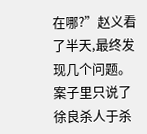在哪?”赵义看了半天,最终发现几个问题。案子里只说了徐良杀人于杀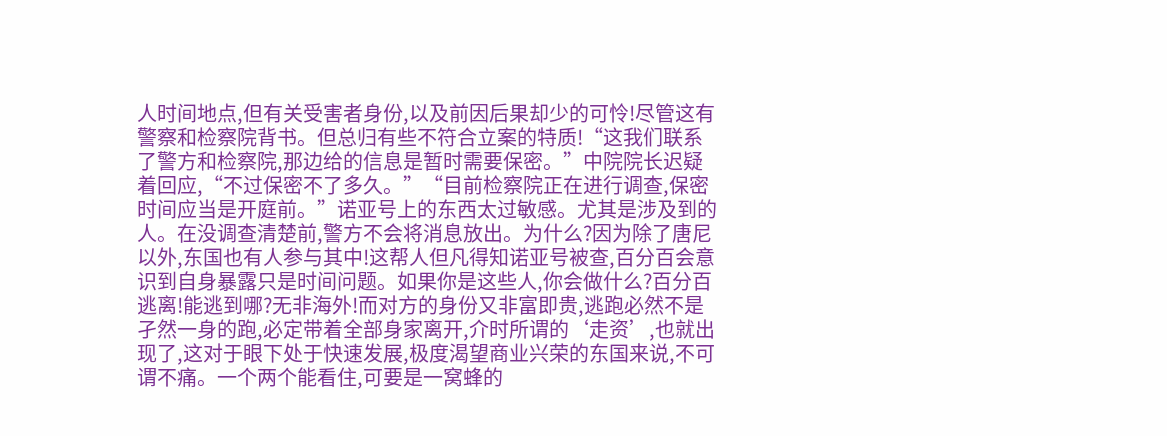人时间地点,但有关受害者身份,以及前因后果却少的可怜!尽管这有警察和检察院背书。但总归有些不符合立案的特质!“这我们联系了警方和检察院,那边给的信息是暂时需要保密。”中院院长迟疑着回应,“不过保密不了多久。”“目前检察院正在进行调查,保密时间应当是开庭前。”诺亚号上的东西太过敏感。尤其是涉及到的人。在没调查清楚前,警方不会将消息放出。为什么?因为除了唐尼以外,东国也有人参与其中!这帮人但凡得知诺亚号被查,百分百会意识到自身暴露只是时间问题。如果你是这些人,你会做什么?百分百逃离!能逃到哪?无非海外!而对方的身份又非富即贵,逃跑必然不是孑然一身的跑,必定带着全部身家离开,介时所谓的‘走资’,也就出现了,这对于眼下处于快速发展,极度渴望商业兴荣的东国来说,不可谓不痛。一个两个能看住,可要是一窝蜂的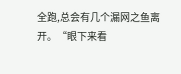全跑,总会有几个漏网之鱼离开。“眼下来看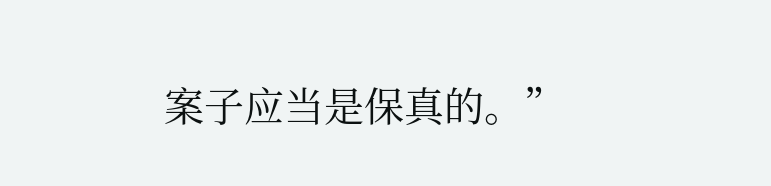案子应当是保真的。”